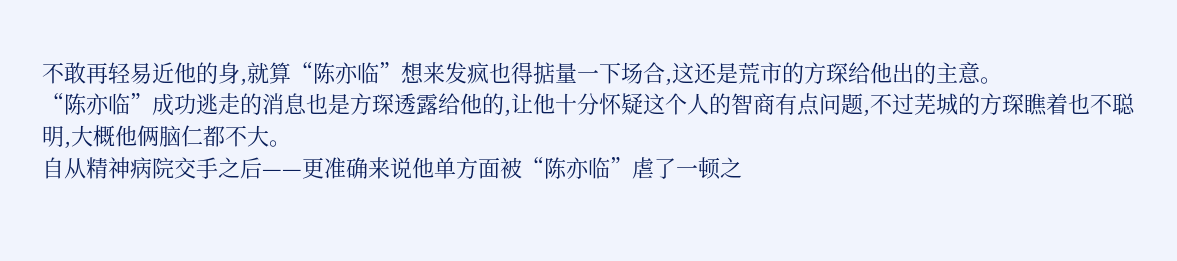不敢再轻易近他的身,就算“陈亦临”想来发疯也得掂量一下场合,这还是荒市的方琛给他出的主意。
“陈亦临”成功逃走的消息也是方琛透露给他的,让他十分怀疑这个人的智商有点问题,不过芜城的方琛瞧着也不聪明,大概他俩脑仁都不大。
自从精神病院交手之后——更准确来说他单方面被“陈亦临”虐了一顿之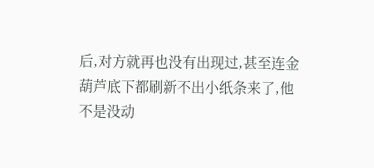后,对方就再也没有出现过,甚至连金葫芦底下都刷新不出小纸条来了,他不是没动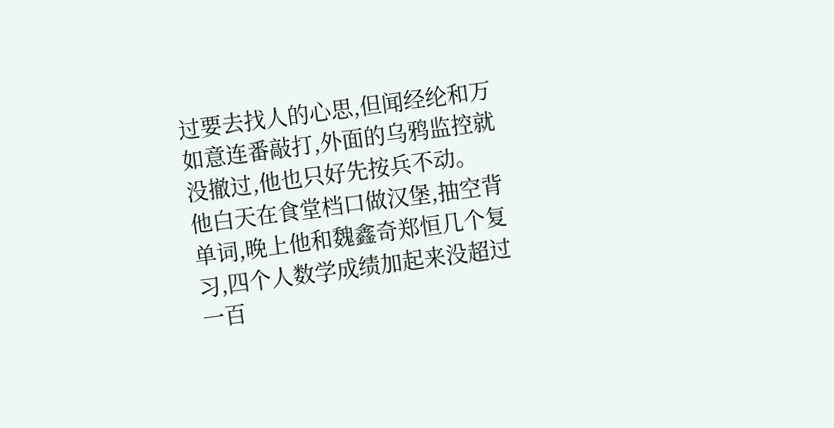过要去找人的心思,但闻经纶和万如意连番敲打,外面的乌鸦监控就没撤过,他也只好先按兵不动。
他白天在食堂档口做汉堡,抽空背单词,晚上他和魏鑫奇郑恒几个复习,四个人数学成绩加起来没超过一百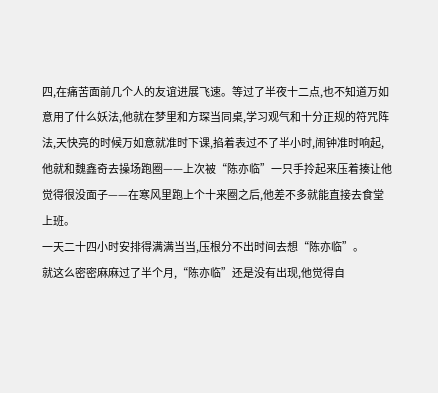四,在痛苦面前几个人的友谊进展飞速。等过了半夜十二点,也不知道万如意用了什么妖法,他就在梦里和方琛当同桌,学习观气和十分正规的符咒阵法,天快亮的时候万如意就准时下课,掐着表过不了半小时,闹钟准时响起,他就和魏鑫奇去操场跑圈——上次被“陈亦临”一只手拎起来压着揍让他觉得很没面子——在寒风里跑上个十来圈之后,他差不多就能直接去食堂上班。
一天二十四小时安排得满满当当,压根分不出时间去想“陈亦临”。
就这么密密麻麻过了半个月,“陈亦临”还是没有出现,他觉得自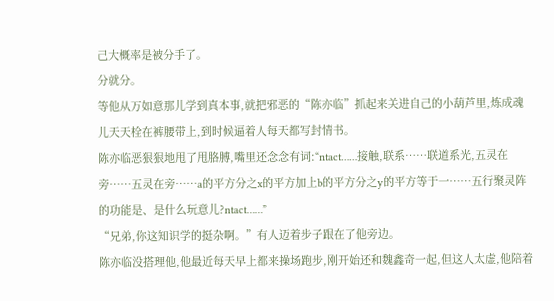己大概率是被分手了。
分就分。
等他从万如意那儿学到真本事,就把邪恶的“陈亦临”抓起来关进自己的小葫芦里,炼成魂儿天天栓在裤腰带上,到时候逼着人每天都写封情书。
陈亦临恶狠狠地甩了甩胳膊,嘴里还念念有词:“ntact……接触,联系……联道系光,五灵在旁……五灵在旁……a的平方分之x的平方加上b的平方分之y的平方等于一……五行聚灵阵的功能是、是什么玩意儿?ntact……”
“兄弟,你这知识学的挺杂啊。”有人迈着步子跟在了他旁边。
陈亦临没搭理他,他最近每天早上都来操场跑步,刚开始还和魏鑫奇一起,但这人太虚,他陪着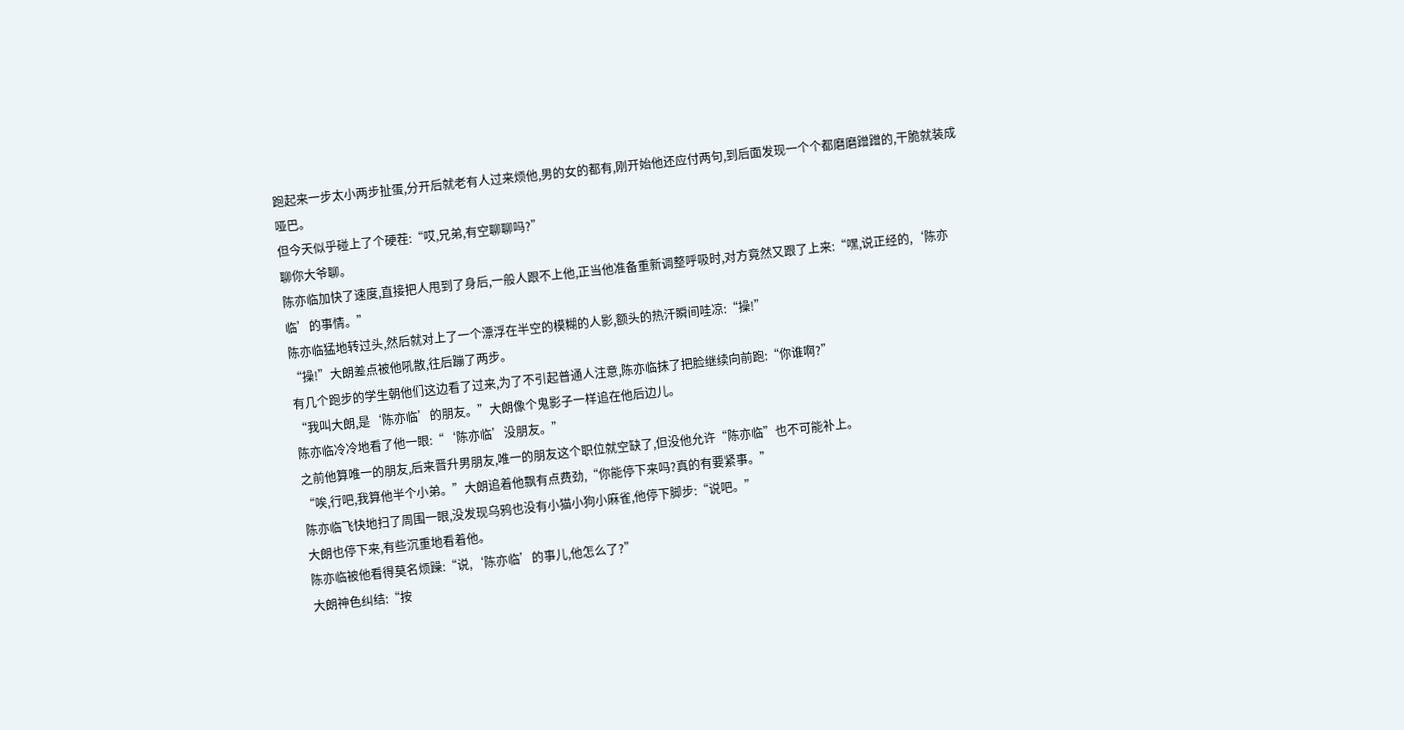跑起来一步太小两步扯蛋,分开后就老有人过来烦他,男的女的都有,刚开始他还应付两句,到后面发现一个个都磨磨蹭蹭的,干脆就装成哑巴。
但今天似乎碰上了个硬茬:“哎,兄弟,有空聊聊吗?”
聊你大爷聊。
陈亦临加快了速度,直接把人甩到了身后,一般人跟不上他,正当他准备重新调整呼吸时,对方竟然又跟了上来:“嘿,说正经的,‘陈亦临’的事情。”
陈亦临猛地转过头,然后就对上了一个漂浮在半空的模糊的人影,额头的热汗瞬间哇凉:“操!”
“操!”大朗差点被他吼散,往后蹦了两步。
有几个跑步的学生朝他们这边看了过来,为了不引起普通人注意,陈亦临抹了把脸继续向前跑:“你谁啊?”
“我叫大朗,是‘陈亦临’的朋友。”大朗像个鬼影子一样追在他后边儿。
陈亦临冷冷地看了他一眼:“‘陈亦临’没朋友。”
之前他算唯一的朋友,后来晋升男朋友,唯一的朋友这个职位就空缺了,但没他允许“陈亦临”也不可能补上。
“唉,行吧,我算他半个小弟。”大朗追着他飘有点费劲,“你能停下来吗?真的有要紧事。”
陈亦临飞快地扫了周围一眼,没发现乌鸦也没有小猫小狗小麻雀,他停下脚步:“说吧。”
大朗也停下来,有些沉重地看着他。
陈亦临被他看得莫名烦躁:“说,‘陈亦临’的事儿,他怎么了?”
大朗神色纠结:“按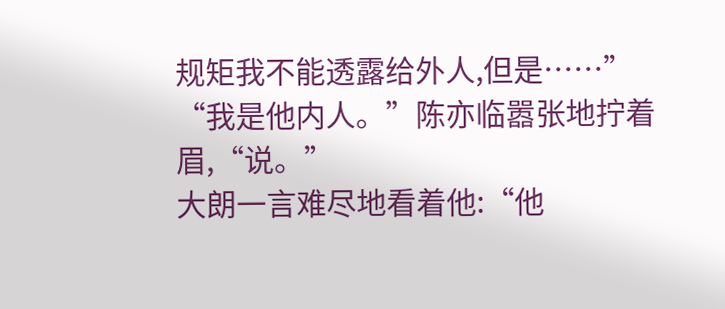规矩我不能透露给外人,但是……”
“我是他内人。”陈亦临嚣张地拧着眉,“说。”
大朗一言难尽地看着他:“他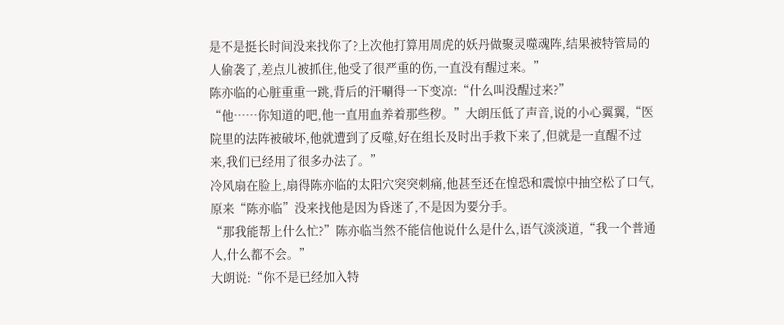是不是挺长时间没来找你了?上次他打算用周虎的妖丹做聚灵噬魂阵,结果被特管局的人偷袭了,差点儿被抓住,他受了很严重的伤,一直没有醒过来。”
陈亦临的心脏重重一跳,背后的汗唰得一下变凉:“什么叫没醒过来?”
“他……你知道的吧,他一直用血养着那些秽。”大朗压低了声音,说的小心翼翼,“医院里的法阵被破坏,他就遭到了反噬,好在组长及时出手救下来了,但就是一直醒不过来,我们已经用了很多办法了。”
冷风扇在脸上,扇得陈亦临的太阳穴突突刺痛,他甚至还在惶恐和震惊中抽空松了口气,原来“陈亦临”没来找他是因为昏迷了,不是因为要分手。
“那我能帮上什么忙?”陈亦临当然不能信他说什么是什么,语气淡淡道,“我一个普通人,什么都不会。”
大朗说:“你不是已经加入特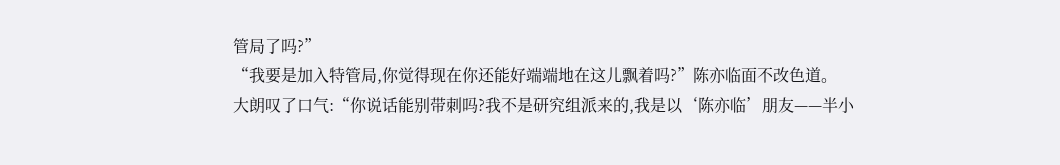管局了吗?”
“我要是加入特管局,你觉得现在你还能好端端地在这儿飘着吗?”陈亦临面不改色道。
大朗叹了口气:“你说话能别带刺吗?我不是研究组派来的,我是以‘陈亦临’朋友——半小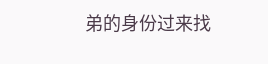弟的身份过来找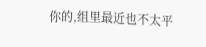你的,组里最近也不太平